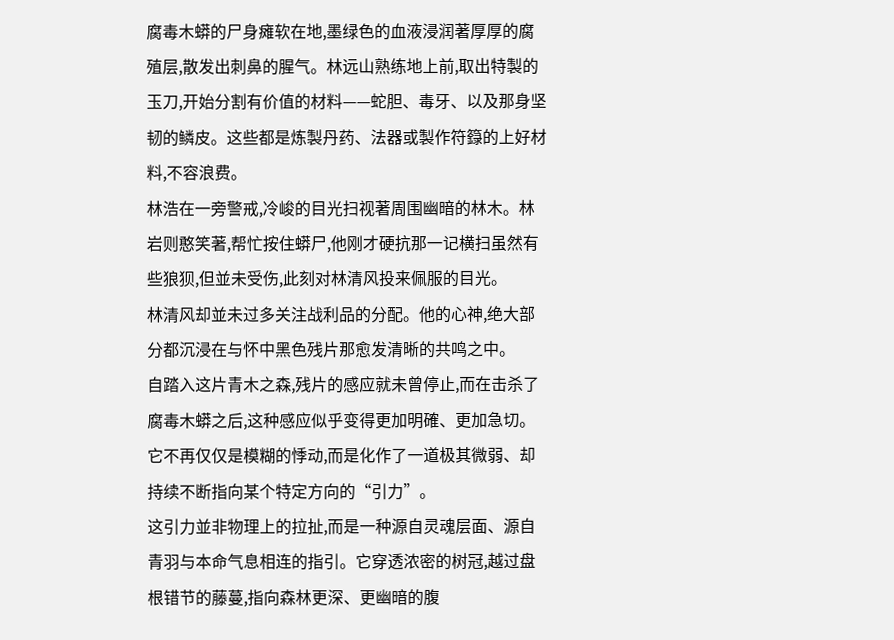腐毒木蟒的尸身瘫软在地,墨绿色的血液浸润著厚厚的腐殖层,散发出刺鼻的腥气。林远山熟练地上前,取出特製的玉刀,开始分割有价值的材料——蛇胆、毒牙、以及那身坚韧的鳞皮。这些都是炼製丹药、法器或製作符籙的上好材料,不容浪费。
林浩在一旁警戒,冷峻的目光扫视著周围幽暗的林木。林岩则憨笑著,帮忙按住蟒尸,他刚才硬抗那一记横扫虽然有些狼狈,但並未受伤,此刻对林清风投来佩服的目光。
林清风却並未过多关注战利品的分配。他的心神,绝大部分都沉浸在与怀中黑色残片那愈发清晰的共鸣之中。
自踏入这片青木之森,残片的感应就未曾停止,而在击杀了腐毒木蟒之后,这种感应似乎变得更加明確、更加急切。它不再仅仅是模糊的悸动,而是化作了一道极其微弱、却持续不断指向某个特定方向的“引力”。
这引力並非物理上的拉扯,而是一种源自灵魂层面、源自青羽与本命气息相连的指引。它穿透浓密的树冠,越过盘根错节的藤蔓,指向森林更深、更幽暗的腹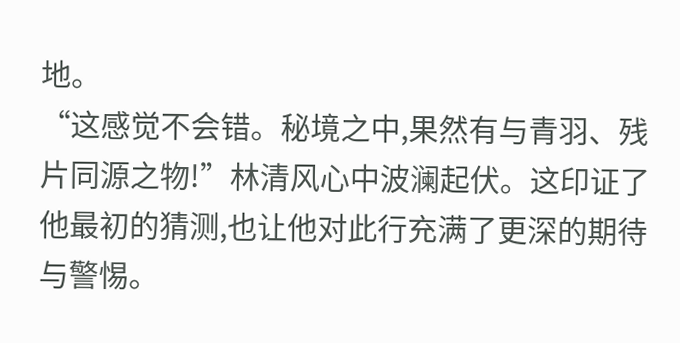地。
“这感觉不会错。秘境之中,果然有与青羽、残片同源之物!”林清风心中波澜起伏。这印证了他最初的猜测,也让他对此行充满了更深的期待与警惕。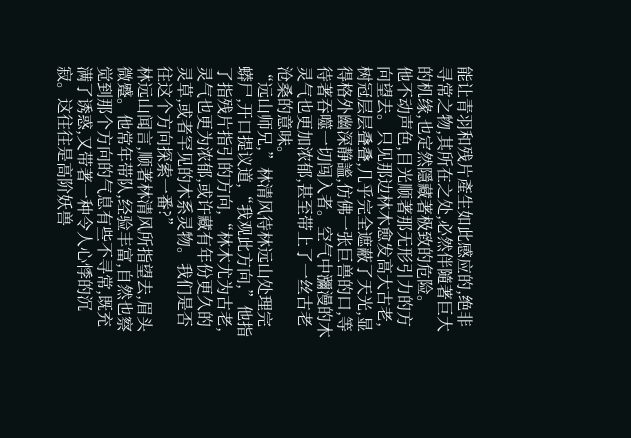能让青羽和残片產生如此感应的,绝非寻常之物,其所在之处,必然伴隨著巨大的机缘,也定然隱藏著极致的危险。
他不动声色,目光顺著那无形引力的方向望去。只见那边林木愈发高大古老,树冠层层叠叠,几乎完全遮蔽了天光,显得格外幽深静謐,仿佛一张巨兽的口,等待著吞噬一切闯入者。空气中瀰漫的木灵气也更加浓郁,甚至带上了一丝古老沧桑的意味。
“远山师兄,”林清风待林远山处理完蟒尸,开口提议道,“我观此方向,”他指了指残片指引的方向,“林木尤为古老,灵气也更为浓郁,或许藏有年份更久的灵草,或者罕见的木系灵物。我们是否往这个方向探索一番?”
林远山闻言,顺著林清风所指望去,眉头微蹙。他常年带队,经验丰富,自然也察觉到那个方向的气息有些不寻常,既充满了诱惑,又带著一种令人心悸的沉寂。这往往是高阶妖兽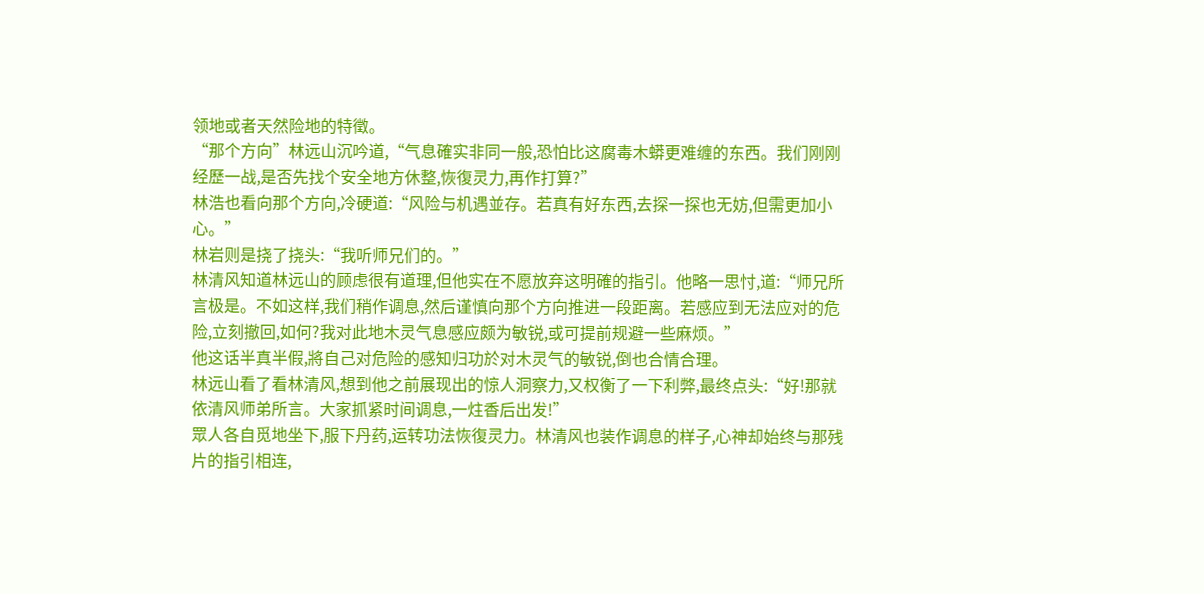领地或者天然险地的特徵。
“那个方向”林远山沉吟道,“气息確实非同一般,恐怕比这腐毒木蟒更难缠的东西。我们刚刚经歷一战,是否先找个安全地方休整,恢復灵力,再作打算?”
林浩也看向那个方向,冷硬道:“风险与机遇並存。若真有好东西,去探一探也无妨,但需更加小心。”
林岩则是挠了挠头:“我听师兄们的。”
林清风知道林远山的顾虑很有道理,但他实在不愿放弃这明確的指引。他略一思忖,道:“师兄所言极是。不如这样,我们稍作调息,然后谨慎向那个方向推进一段距离。若感应到无法应对的危险,立刻撤回,如何?我对此地木灵气息感应颇为敏锐,或可提前规避一些麻烦。”
他这话半真半假,將自己对危险的感知归功於对木灵气的敏锐,倒也合情合理。
林远山看了看林清风,想到他之前展现出的惊人洞察力,又权衡了一下利弊,最终点头:“好!那就依清风师弟所言。大家抓紧时间调息,一炷香后出发!”
眾人各自觅地坐下,服下丹药,运转功法恢復灵力。林清风也装作调息的样子,心神却始终与那残片的指引相连,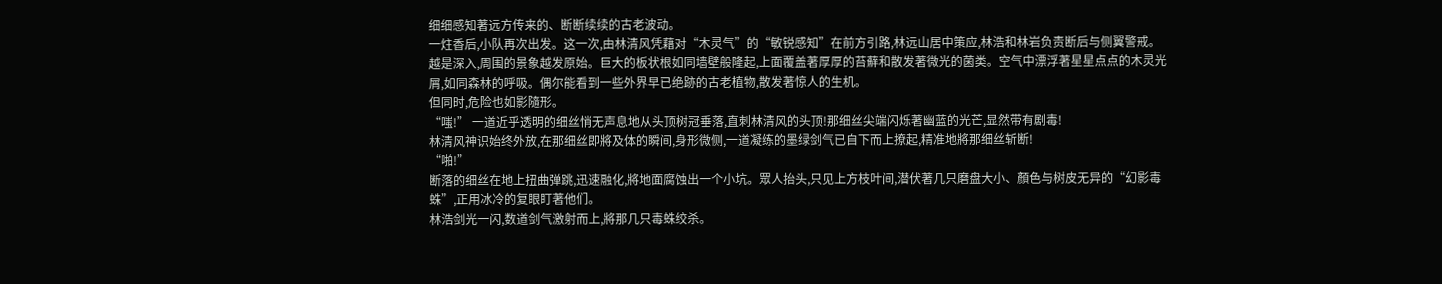细细感知著远方传来的、断断续续的古老波动。
一炷香后,小队再次出发。这一次,由林清风凭藉对“木灵气”的“敏锐感知”在前方引路,林远山居中策应,林浩和林岩负责断后与侧翼警戒。
越是深入,周围的景象越发原始。巨大的板状根如同墙壁般隆起,上面覆盖著厚厚的苔蘚和散发著微光的菌类。空气中漂浮著星星点点的木灵光屑,如同森林的呼吸。偶尔能看到一些外界早已绝跡的古老植物,散发著惊人的生机。
但同时,危险也如影隨形。
“嗤!” 一道近乎透明的细丝悄无声息地从头顶树冠垂落,直刺林清风的头顶!那细丝尖端闪烁著幽蓝的光芒,显然带有剧毒!
林清风神识始终外放,在那细丝即將及体的瞬间,身形微侧,一道凝练的墨绿剑气已自下而上撩起,精准地將那细丝斩断!
“啪!”
断落的细丝在地上扭曲弹跳,迅速融化,將地面腐蚀出一个小坑。眾人抬头,只见上方枝叶间,潜伏著几只磨盘大小、顏色与树皮无异的“幻影毒蛛”,正用冰冷的复眼盯著他们。
林浩剑光一闪,数道剑气激射而上,將那几只毒蛛绞杀。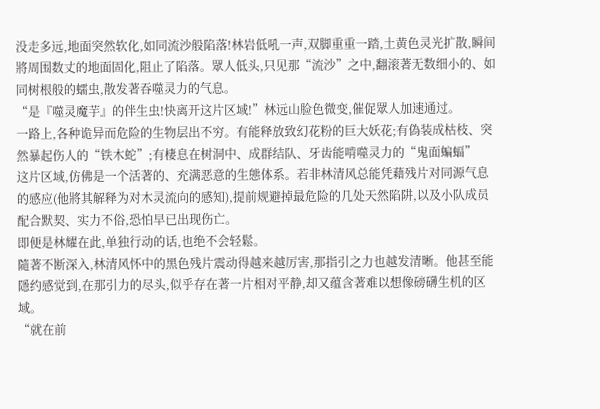没走多远,地面突然软化,如同流沙般陷落!林岩低吼一声,双脚重重一踏,土黄色灵光扩散,瞬间將周围数丈的地面固化,阻止了陷落。眾人低头,只见那“流沙”之中,翻滚著无数细小的、如同树根般的蠕虫,散发著吞噬灵力的气息。
“是『噬灵魔芋』的伴生虫!快离开这片区域!”林远山脸色微变,催促眾人加速通过。
一路上,各种诡异而危险的生物层出不穷。有能释放致幻花粉的巨大妖花;有偽装成枯枝、突然暴起伤人的“铁木蛇”;有棲息在树洞中、成群结队、牙齿能啃噬灵力的“鬼面蝙蝠”
这片区域,仿佛是一个活著的、充满恶意的生態体系。若非林清风总能凭藉残片对同源气息的感应(他將其解释为对木灵流向的感知),提前规避掉最危险的几处天然陷阱,以及小队成员配合默契、实力不俗,恐怕早已出现伤亡。
即便是林耀在此,单独行动的话,也绝不会轻鬆。
隨著不断深入,林清风怀中的黑色残片震动得越来越厉害,那指引之力也越发清晰。他甚至能隱约感觉到,在那引力的尽头,似乎存在著一片相对平静,却又蕴含著难以想像磅礴生机的区域。
“就在前